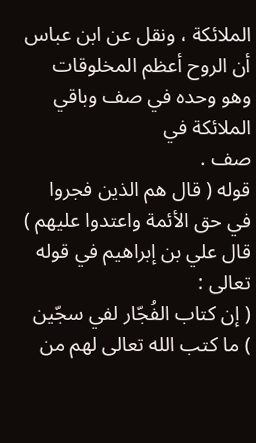الملائكة ، ونقل عن ابن عباس أن الروح أعظم المخلوقات وهو وحده في صف وباقي الملائكة في
صف .
قوله ( قال هم الذين فجروا في حق الأئمة واعتدوا عليهم ) قال علي بن إبراهيم في قوله تعالى :
( إن كتاب الفُجّار لفي سجّين ) ما كتب الله تعالى لهم من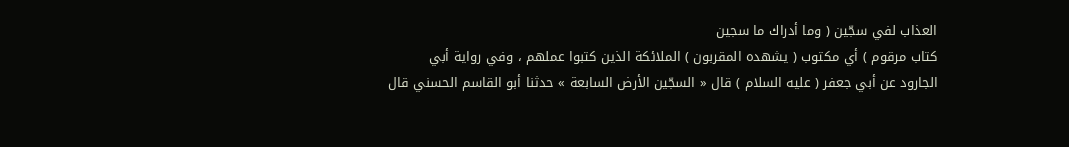العذاب لفي سجّين ( وما أدراك ما سجين
كتاب مرقوم ) أي مكتوب ( يشهده المقربون ) الملائكة الذين كتبوا عملهم ، وفي رواية أبي
الجارود عن أبي جعفر ( عليه السلام ) قال « السجّين الأرض السابعة » حدثنا أبو القاسم الحسني قال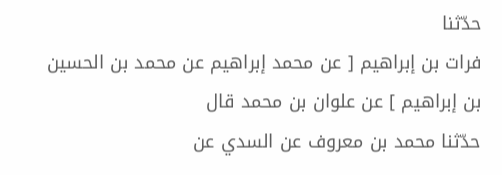حدّثنا
فرات بن إبراهيم [ عن محمد إبراهيم عن محمد بن الحسين بن إبراهيم ] عن علوان بن محمد قال
حدّثنا محمد بن معروف عن السدي عن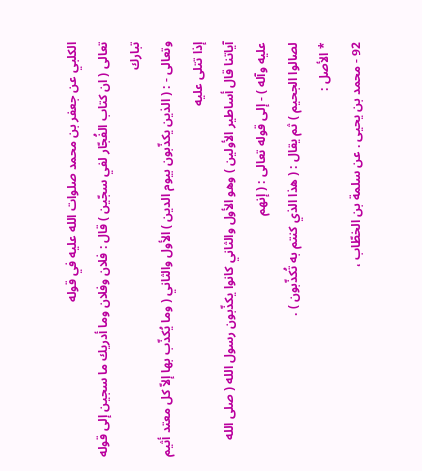الكلبي عن جعفر بن محمد صلوات الله عليه في قوله
تعالى ( ان كتاب الفُجّار لفي سجّين ) قال : فلان وفلان وما أدريك ما سجين إلى قوله تبارك
وتعالى - : ( الذين يكذّبون بيوم الدين ) الأول والثاني ( وما يُكذّب بها إلاّ كل معتد أثيم إذا تتلى عليه
آياتنا قال أساطير الأولين ) وهو الأول والثاني كانوا يكذّبون رسول الله ( صلى الله عليه وآله ) - إلى قوله تعالى : ( إنهم
لصالوا الجحيم ) ثم يقال : ( هذا الذي كنتم به تُكذّبون ) .
* الأصل :
92 - محمد بن يحيى . عن سلمة بن الخطّاب ،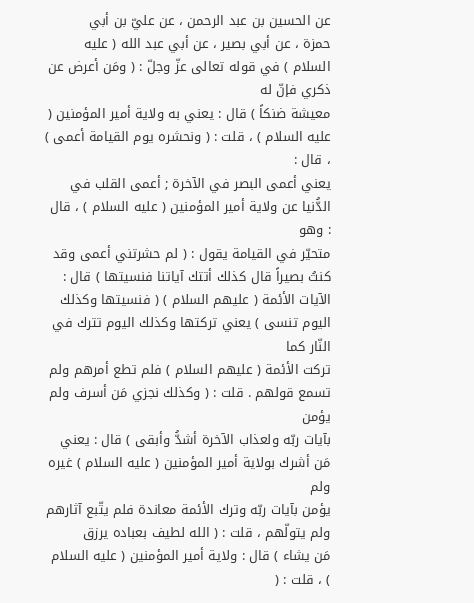عن الحسين بن عبد الرحمن ، عن عليّ بن أبي
حمزة ، عن أبي بصير ، عن أبي عبد الله ( عليه السلام ) في قوله تعالى عزّ وجلّ : ( ومَن أعرض عن ذكري فإنّ له
معيشة ضنكاً ) قال : يعني به ولاية أمير المؤمنين ( عليه السلام ) ، قلت : ( ونحشره يوم القيامة أعمى ) ، قال :
يعني أعمى البصر في الآخرة ; أعمى القلب في الدُّنيا عن ولاية أمير المؤمنين ( عليه السلام ) ، قال : وهو
متحيّر في القيامة يقول : ( لم حشرتني أعمى وقد كنتُ بصيراً قال كذلك أتتك آياتنا فنسيتها ) قال :
الآيات الأئمة ( عليهم السلام ) ( فنسيتها وكذلك اليوم تنسى ) يعني تركتها وكذلك اليوم تترك في النّار كما
تركت الأئمة ( عليهم السلام ) فلم تطع أمرهم ولم تسمع قولهم . قلت : ( وكذلك نجزي مَن أسرف ولم يؤمن
بآيات ربّه ولعذاب الآخرة أشدُّ وأبقى ) قال : يعني مَن أشرك بولاية أمير المؤمنين ( عليه السلام ) غيره ولم
يؤمن بآيات ربّه وترك الأئمة معاندة فلم يتّبع آثارهم ولم يتولّهم ، قلت : ( الله لطيف بعباده يرزق
مَن يشاء ) قال : ولاية أمير المؤمنين ( عليه السلام ) ، قلت : (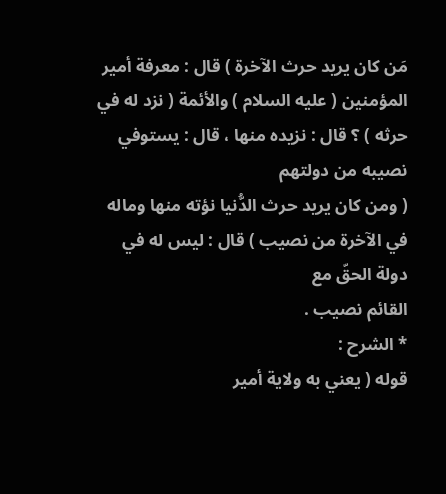مَن كان يريد حرث الآخرة ) قال : معرفة أمير
المؤمنين ( عليه السلام ) والأئمة ( نزد له في حرثه ) ؟ قال : نزيده منها ، قال : يستوفي نصيبه من دولتهم
( ومن كان يريد حرث الدُّنيا نؤته منها وماله في الآخرة من نصيب ) قال : ليس له في دولة الحقّ مع
القائم نصيب .
* الشرح :
قوله ( يعني به ولاية أمير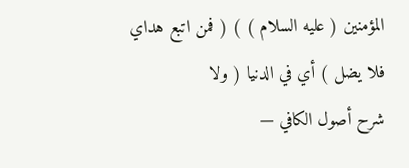المؤمنين ( عليه السلام ) ) ( فمن اتبع هداي فلا يضل ) أي في الدنيا ( ولا
شرح أصول الكافي —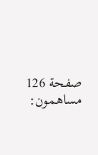صفحة 126
مساهمون: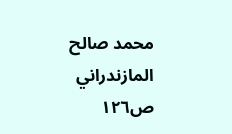محمد صالح المازندراني
ص١٢٦